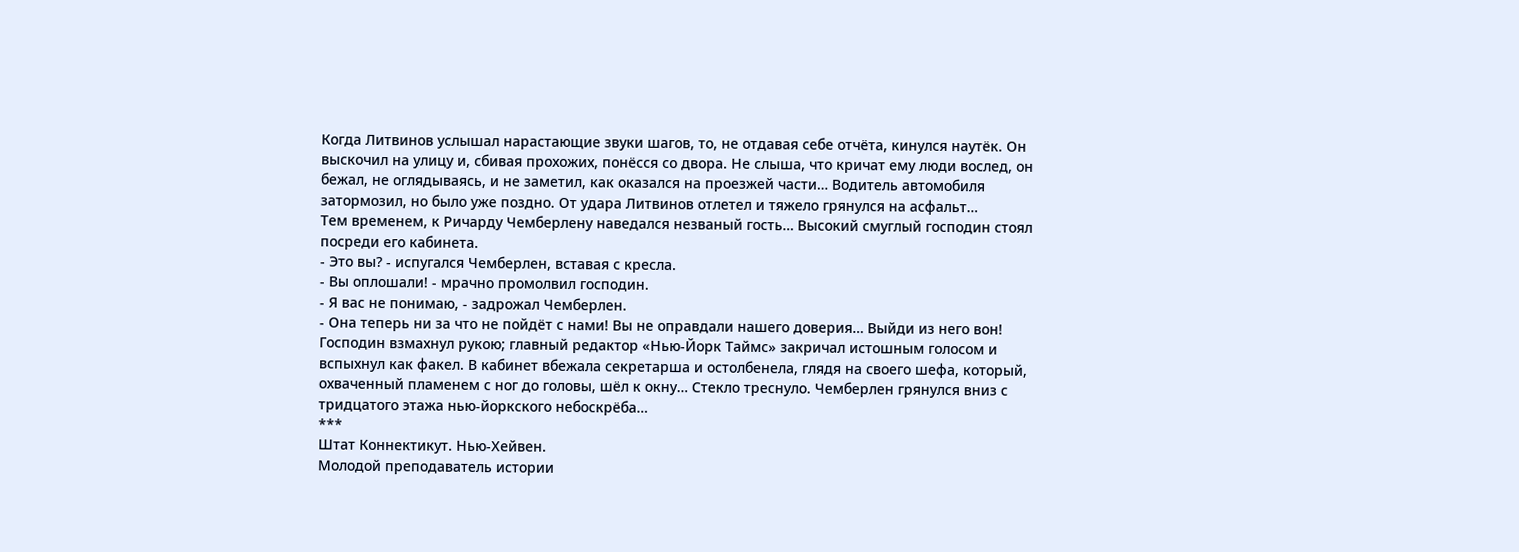Когда Литвинов услышал нарастающие звуки шагов, то, не отдавая себе отчёта, кинулся наутёк. Он выскочил на улицу и, сбивая прохожих, понёсся со двора. Не слыша, что кричат ему люди вослед, он бежал, не оглядываясь, и не заметил, как оказался на проезжей части… Водитель автомобиля затормозил, но было уже поздно. От удара Литвинов отлетел и тяжело грянулся на асфальт…
Тем временем, к Ричарду Чемберлену наведался незваный гость… Высокий смуглый господин стоял посреди его кабинета.
- Это вы? - испугался Чемберлен, вставая с кресла.
- Вы оплошали! - мрачно промолвил господин.
- Я вас не понимаю, - задрожал Чемберлен.
- Она теперь ни за что не пойдёт с нами! Вы не оправдали нашего доверия… Выйди из него вон!
Господин взмахнул рукою; главный редактор «Нью-Йорк Таймс» закричал истошным голосом и вспыхнул как факел. В кабинет вбежала секретарша и остолбенела, глядя на своего шефа, который, охваченный пламенем с ног до головы, шёл к окну… Стекло треснуло. Чемберлен грянулся вниз с тридцатого этажа нью-йоркского небоскрёба…
***
Штат Коннектикут. Нью-Хейвен.
Молодой преподаватель истории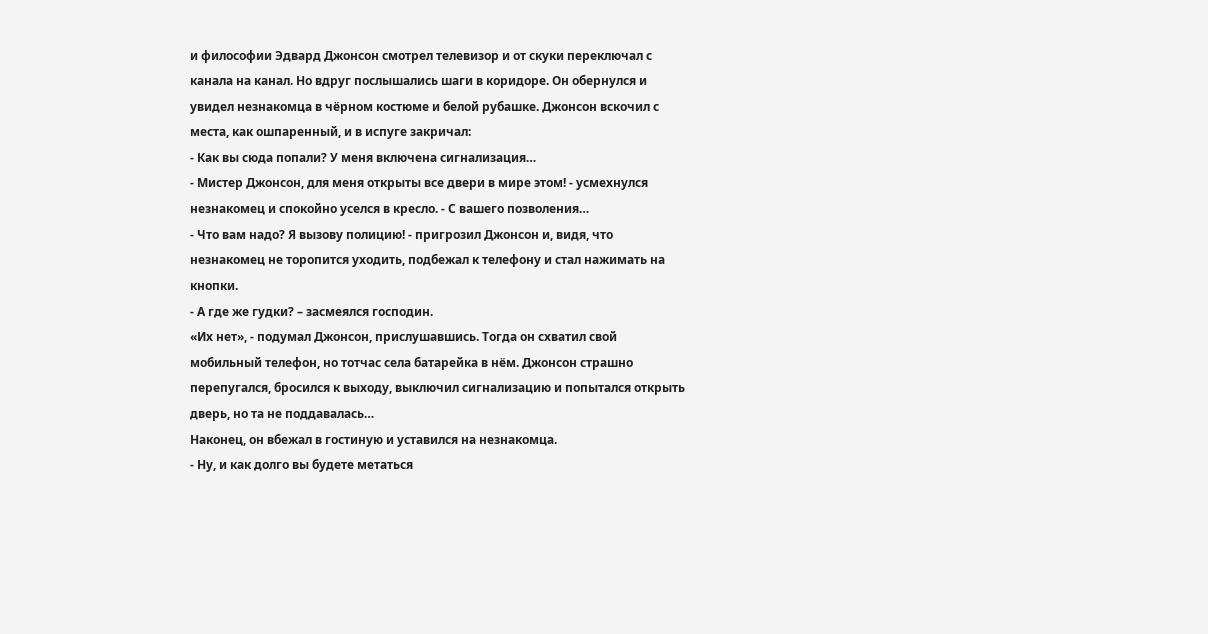и философии Эдвард Джонсон смотрел телевизор и от скуки переключал с канала на канал. Но вдруг послышались шаги в коридоре. Он обернулся и увидел незнакомца в чёрном костюме и белой рубашке. Джонсон вскочил с места, как ошпаренный, и в испуге закричал:
- Как вы сюда попали? У меня включена сигнализация…
- Мистер Джонсон, для меня открыты все двери в мире этом! - усмехнулся незнакомец и спокойно уселся в кресло. - С вашего позволения…
- Что вам надо? Я вызову полицию! - пригрозил Джонсон и, видя, что незнакомец не торопится уходить, подбежал к телефону и стал нажимать на кнопки.
- А где же гудки? – засмеялся господин.
«Их нет», - подумал Джонсон, прислушавшись. Тогда он схватил свой мобильный телефон, но тотчас села батарейка в нём. Джонсон страшно перепугался, бросился к выходу, выключил сигнализацию и попытался открыть дверь, но та не поддавалась…
Наконец, он вбежал в гостиную и уставился на незнакомца.
- Ну, и как долго вы будете метаться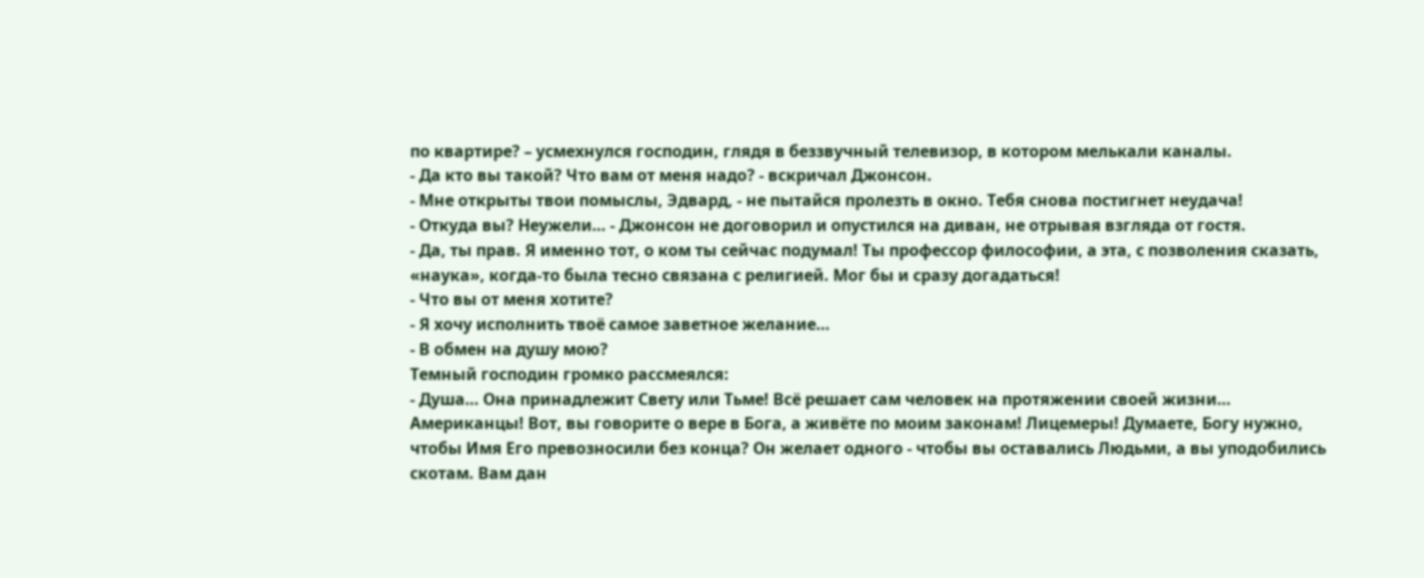по квартире? – усмехнулся господин, глядя в беззвучный телевизор, в котором мелькали каналы.
- Да кто вы такой? Что вам от меня надо? - вскричал Джонсон.
- Мне открыты твои помыслы, Эдвард, - не пытайся пролезть в окно. Тебя снова постигнет неудача!
- Откуда вы? Неужели… - Джонсон не договорил и опустился на диван, не отрывая взгляда от гостя.
- Да, ты прав. Я именно тот, о ком ты сейчас подумал! Ты профессор философии, а эта, с позволения сказать, «наука», когда-то была тесно связана с религией. Мог бы и сразу догадаться!
- Что вы от меня хотите?
- Я хочу исполнить твоё самое заветное желание…
- В обмен на душу мою?
Темный господин громко рассмеялся:
- Душа… Она принадлежит Свету или Тьме! Всё решает сам человек на протяжении своей жизни… Американцы! Вот, вы говорите о вере в Бога, а живёте по моим законам! Лицемеры! Думаете, Богу нужно, чтобы Имя Его превозносили без конца? Он желает одного - чтобы вы оставались Людьми, а вы уподобились скотам. Вам дан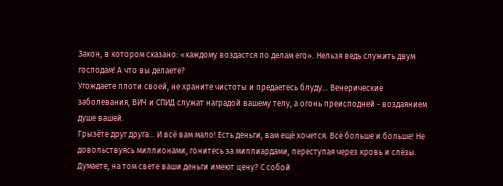Закон, в котором сказано: «каждому воздастся по делам его». Нельзя ведь служить двум господам! А что вы делаете?
Угождаете плоти своей, не храните чистоты и предаетесь блуду… Венерические заболевания, ВИЧ и СПИД служат наградой вашему телу, а огонь преисподней - воздаянием душе вашей.
Грызёте друг друга… И всё вам мало! Есть деньги, вам ещё хочется. Всё больше и больше! Не довольствуясь миллионами, гонитесь за миллиардами, переступая через кровь и слёзы. Думаете, на том свете ваши деньги имеют цену? С собой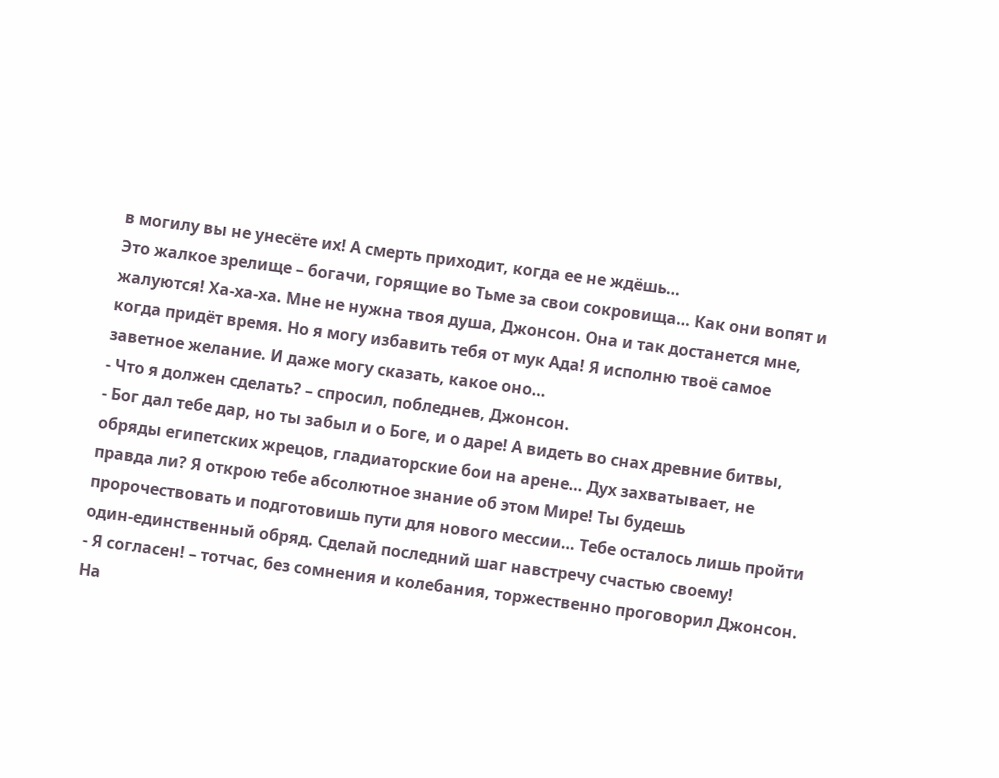в могилу вы не унесёте их! А смерть приходит, когда ее не ждёшь…
Это жалкое зрелище – богачи, горящие во Тьме за свои сокровища… Как они вопят и жалуются! Ха-ха-ха. Мне не нужна твоя душа, Джонсон. Она и так достанется мне, когда придёт время. Но я могу избавить тебя от мук Ада! Я исполню твоё самое заветное желание. И даже могу сказать, какое оно…
- Что я должен сделать? – спросил, побледнев, Джонсон.
- Бог дал тебе дар, но ты забыл и о Боге, и о даре! А видеть во снах древние битвы, обряды египетских жрецов, гладиаторские бои на арене… Дух захватывает, не правда ли? Я открою тебе абсолютное знание об этом Мире! Ты будешь пророчествовать и подготовишь пути для нового мессии… Тебе осталось лишь пройти один-единственный обряд. Сделай последний шаг навстречу счастью своему!
- Я согласен! – тотчас, без сомнения и колебания, торжественно проговорил Джонсон.
На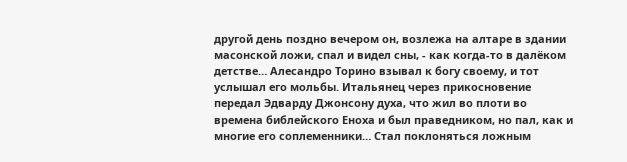другой день поздно вечером он, возлежа на алтаре в здании масонской ложи, спал и видел сны, - как когда-то в далёком детстве… Алесандро Торино взывал к богу своему, и тот услышал его мольбы. Итальянец через прикосновение передал Эдварду Джонсону духа, что жил во плоти во времена библейского Еноха и был праведником, но пал, как и многие его соплеменники… Стал поклоняться ложным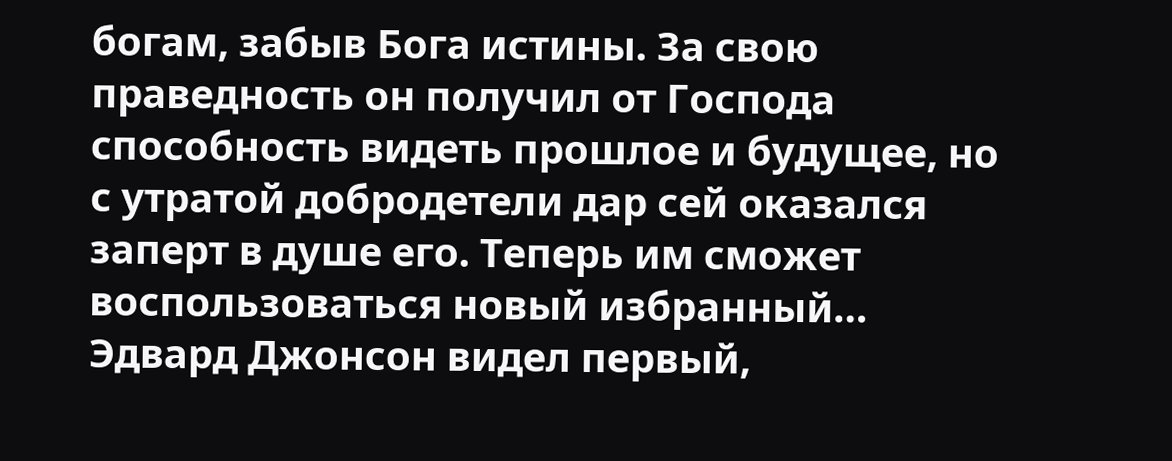богам, забыв Бога истины. За свою праведность он получил от Господа способность видеть прошлое и будущее, но с утратой добродетели дар сей оказался заперт в душе его. Теперь им сможет воспользоваться новый избранный…
Эдвард Джонсон видел первый,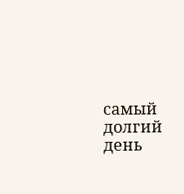самый долгий день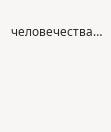человечества…